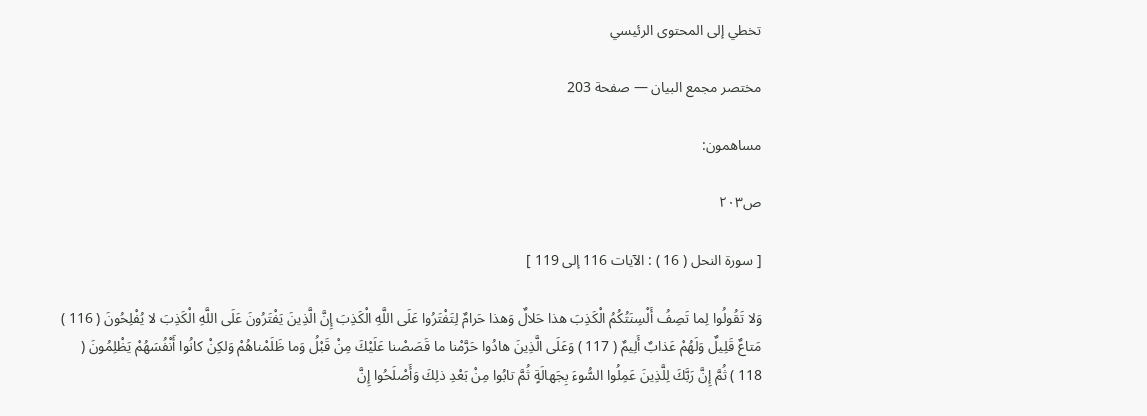تخطي إلى المحتوى الرئيسي

مختصر مجمع البيان — صفحة 203

مساهمون:

ص٢٠٣

[ سورة النحل ( 16 ) : الآيات 116 إلى 119 ]

وَلا تَقُولُوا لِما تَصِفُ أَلْسِنَتُكُمُ الْكَذِبَ هذا حَلالٌ وَهذا حَرامٌ لِتَفْتَرُوا عَلَى اللَّهِ الْكَذِبَ إِنَّ الَّذِينَ يَفْتَرُونَ عَلَى اللَّهِ الْكَذِبَ لا يُفْلِحُونَ ( 116 ) مَتاعٌ قَلِيلٌ وَلَهُمْ عَذابٌ أَلِيمٌ ( 117 ) وَعَلَى الَّذِينَ هادُوا حَرَّمْنا ما قَصَصْنا عَلَيْكَ مِنْ قَبْلُ وَما ظَلَمْناهُمْ وَلكِنْ كانُوا أَنْفُسَهُمْ يَظْلِمُونَ ( 118 ) ثُمَّ إِنَّ رَبَّكَ لِلَّذِينَ عَمِلُوا السُّوءَ بِجَهالَةٍ ثُمَّ تابُوا مِنْ بَعْدِ ذلِكَ وَأَصْلَحُوا إِنَّ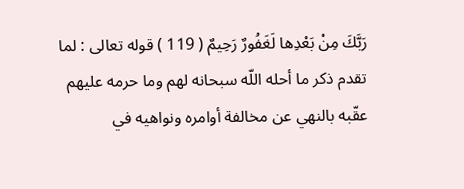رَبَّكَ مِنْ بَعْدِها لَغَفُورٌ رَحِيمٌ ( 119 ) قوله تعالى : لما تقدم ذكر ما أحله اللّه سبحانه لهم وما حرمه عليهم عقّبه بالنهي عن مخالفة أوامره ونواهيه في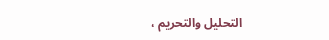التحليل والتحريم ،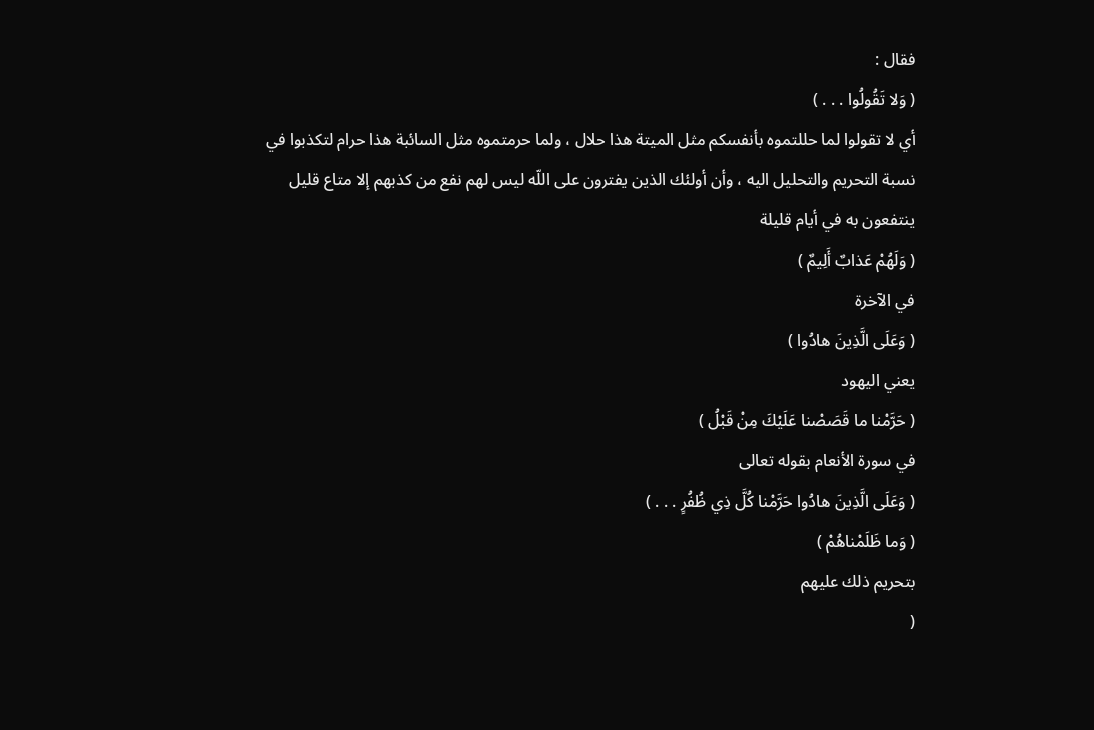فقال :
( وَلا تَقُولُوا . . . )
أي لا تقولوا لما حللتموه بأنفسكم مثل الميتة هذا حلال ، ولما حرمتموه مثل السائبة هذا حرام لتكذبوا في نسبة التحريم والتحليل اليه ، وأن أولئك الذين يفترون على اللّه ليس لهم نفع من كذبهم إلا متاع قليل ينتفعون به في أيام قليلة
( وَلَهُمْ عَذابٌ أَلِيمٌ )
في الآخرة
( وَعَلَى الَّذِينَ هادُوا )
يعني اليهود
( حَرَّمْنا ما قَصَصْنا عَلَيْكَ مِنْ قَبْلُ )
في سورة الأنعام بقوله تعالى
( وَعَلَى الَّذِينَ هادُوا حَرَّمْنا كُلَّ ذِي ظُفُرٍ . . . )
( وَما ظَلَمْناهُمْ )
بتحريم ذلك عليهم
(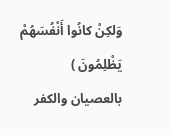وَلكِنْ كانُوا أَنْفُسَهُمْ يَظْلِمُونَ )
بالعصيان والكفر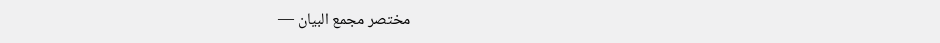مختصر مجمع البيان —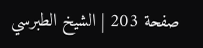صفحة 203 | الشيخ الطبرسي